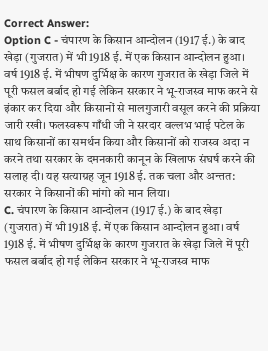Correct Answer:
Option C - चंपारण के किसान आन्दोलन (1917 ई.) के बाद खेड़ा (गुजरात) में भी 1918 ई. में एक किसान आन्दोलन हुआ। वर्ष 1918 ई. में भीषण दुर्भिक्ष के कारण गुजरात के खेड़ा जिले में पूरी फसल बर्बाद हो गई लेकिन सरकार ने भू-राजस्व माफ करने से इंकार कर दिया और किसानों से मालगुजारी वसूल करने की प्रक्रिया जारी रखी। फलस्वरूप गाँधी जी ने सरदार वल्लभ भाई पटेल के साथ किसानों का समर्थन किया और किसानों को राजस्व अदा न करने तथा सरकार के दमनकारी कानून के खिलाफ संघर्ष करने की सलाह दी। यह सत्याग्रह जून 1918 ई. तक चला और अन्तत: सरकार ने किसानों की मांगो को मान लिया।
C. चंपारण के किसान आन्दोलन (1917 ई.) के बाद खेड़ा (गुजरात) में भी 1918 ई. में एक किसान आन्दोलन हुआ। वर्ष 1918 ई. में भीषण दुर्भिक्ष के कारण गुजरात के खेड़ा जिले में पूरी फसल बर्बाद हो गई लेकिन सरकार ने भू-राजस्व माफ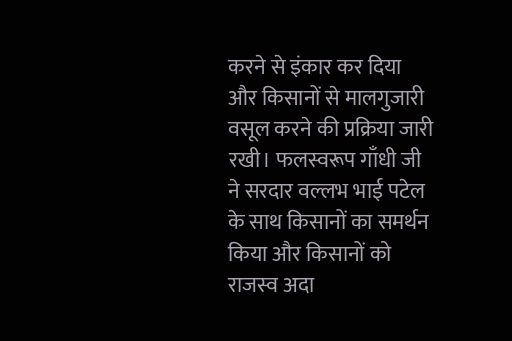करने से इंकार कर दिया और किसानों से मालगुजारी वसूल करने की प्रक्रिया जारी रखी। फलस्वरूप गाँधी जी ने सरदार वल्लभ भाई पटेल के साथ किसानों का समर्थन किया और किसानों को राजस्व अदा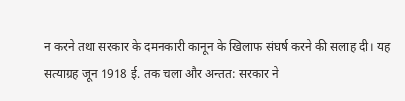न करने तथा सरकार के दमनकारी कानून के खिलाफ संघर्ष करने की सलाह दी। यह सत्याग्रह जून 1918 ई. तक चला और अन्तत: सरकार ने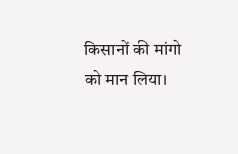किसानों की मांगो को मान लिया।